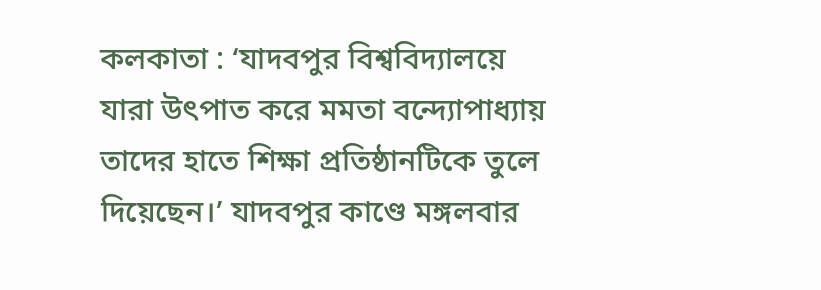কলকাতা : ‘যাদবপুর বিশ্ববিদ্যালয়ে যারা উৎপাত করে মমতা বন্দ্যোপাধ্যায় তাদের হাতে শিক্ষা প্রতিষ্ঠানটিকে তুলে দিয়েছেন।’ যাদবপুর কাণ্ডে মঙ্গলবার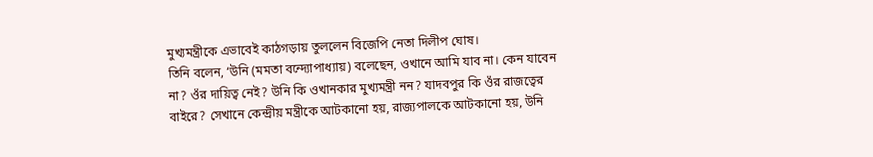মুখ্যমন্ত্রীকে এভাবেই কাঠগড়ায় তুললেন বিজেপি নেতা দিলীপ ঘোষ।
তিনি বলেন, ‘উনি (মমতা বন্দ্যোপাধ্যায়) বলেছেন, ওখানে আমি যাব না। কেন যাবেন না? ওঁর দায়িত্ব নেই? উনি কি ওখানকার মুখ্যমন্ত্রী নন? যাদবপুর কি ওঁর রাজত্বের বাইরে? সেখানে কেন্দ্রীয় মন্ত্রীকে আটকানো হয়, রাজ্যপালকে আটকানো হয়, উনি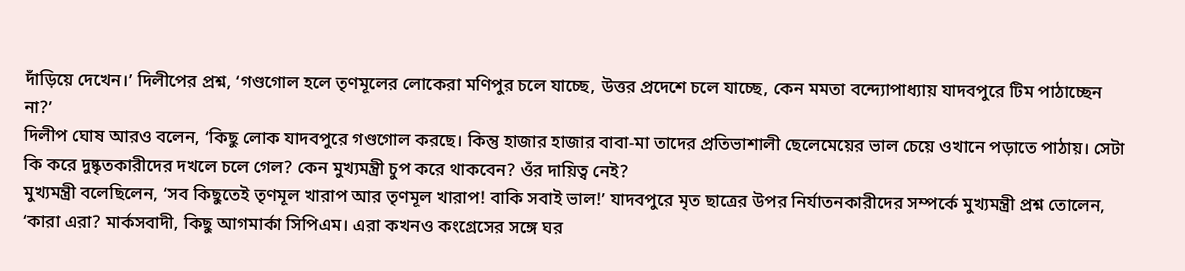দাঁড়িয়ে দেখেন।’ দিলীপের প্রশ্ন, ‘গণ্ডগোল হলে তৃণমূলের লোকেরা মণিপুর চলে যাচ্ছে, উত্তর প্রদেশে চলে যাচ্ছে, কেন মমতা বন্দ্যোপাধ্যায় যাদবপুরে টিম পাঠাচ্ছেন না?’
দিলীপ ঘোষ আরও বলেন, ‘কিছু লোক যাদবপুরে গণ্ডগোল করছে। কিন্তু হাজার হাজার বাবা-মা তাদের প্রতিভাশালী ছেলেমেয়ের ভাল চেয়ে ওখানে পড়াতে পাঠায়। সেটা কি করে দুষ্কৃতকারীদের দখলে চলে গেল? কেন মুখ্যমন্ত্রী চুপ করে থাকবেন? ওঁর দায়িত্ব নেই?
মুখ্যমন্ত্রী বলেছিলেন, ‘সব কিছুতেই তৃণমূল খারাপ আর তৃণমূল খারাপ! বাকি সবাই ভাল!’ যাদবপুরে মৃত ছাত্রের উপর নির্যাতনকারীদের সম্পর্কে মুখ্যমন্ত্রী প্রশ্ন তোলেন, ‘কারা এরা? মার্কসবাদী, কিছু আগমার্কা সিপিএম। এরা কখনও কংগ্রেসের সঙ্গে ঘর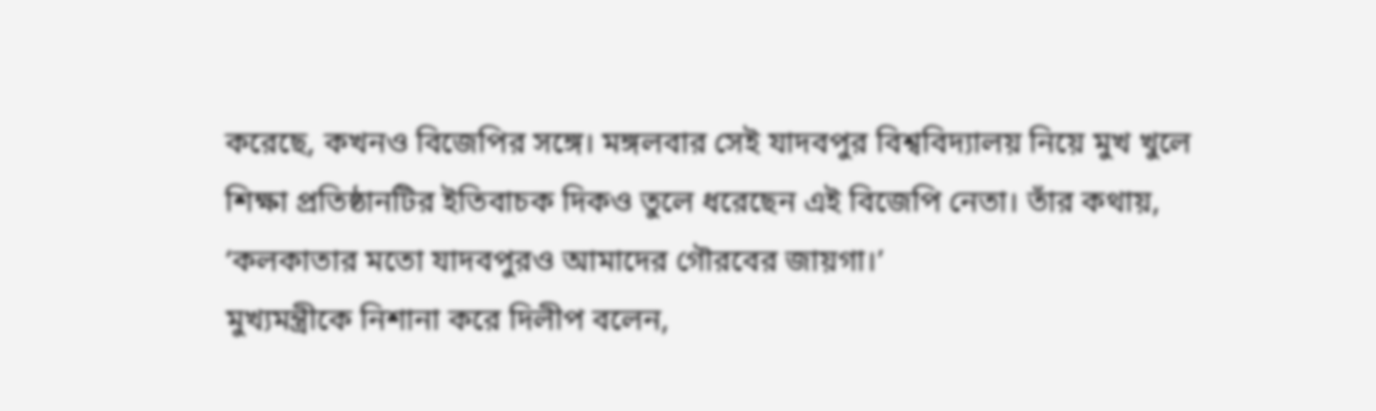করেছে, কখনও বিজেপির সঙ্গে। মঙ্গলবার সেই যাদবপুর বিশ্ববিদ্যালয় নিয়ে মুখ খুলে শিক্ষা প্রতিষ্ঠানটির ইতিবাচক দিকও তুলে ধরেছেন এই বিজেপি নেতা। তাঁর কথায়, ‘কলকাতার মতো যাদবপুরও আমাদের গৌরবের জায়গা।’
মুখ্যমন্ত্রীকে নিশানা করে দিলীপ বলেন,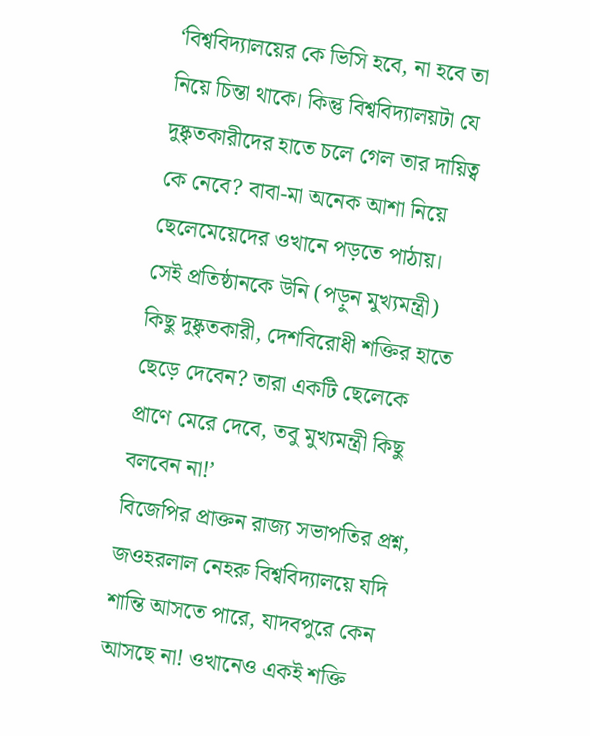‘বিশ্ববিদ্যালয়ের কে ভিসি হবে, না হবে তা নিয়ে চিন্তা থাকে। কিন্তু বিশ্ববিদ্যালয়টা যে দুষ্কৃতকারীদের হাতে চলে গেল তার দায়িত্ব কে নেবে? বাবা-মা অনেক আশা নিয়ে ছেলেমেয়েদের ওখানে পড়তে পাঠায়। সেই প্রতিষ্ঠানকে উনি (পড়ুন মুখ্যমন্ত্রী) কিছু দুষ্কৃতকারী, দেশবিরোধী শক্তির হাতে ছেড়ে দেবেন? তারা একটি ছেলেকে প্রাণে মেরে দেবে, তবু মুখ্যমন্ত্রী কিছু বলবেন না!’
বিজেপির প্রাক্তন রাজ্য সভাপতির প্রশ্ন, জওহরলাল নেহরু বিশ্ববিদ্যালয়ে যদি শান্তি আসতে পারে, যাদবপুরে কেন আসছে না! ওখানেও একই শক্তি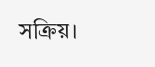সক্রিয়।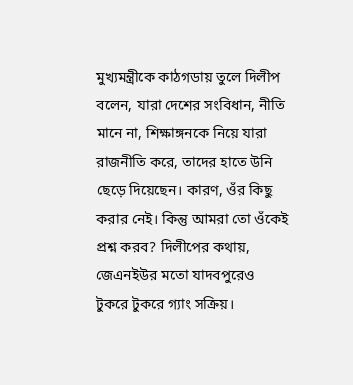মুখ্যমন্ত্রীকে কাঠগডায় তুলে দিলীপ বলেন, যারা দেশের সংবিধান, নীতি মানে না, শিক্ষাঙ্গনকে নিয়ে যারা রাজনীতি করে, তাদের হাতে উনি ছেড়ে দিয়েছেন। কারণ, ওঁর কিছু করার নেই। কিন্তু আমরা তো ওঁকেই প্রশ্ন করব? দিলীপের কথায়, জেএনইউর মতো যাদবপুরেও টুকরে টুকরে গ্যাং সক্রিয়।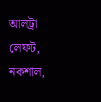আলট্রা লেফট, নকশাল,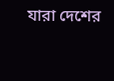যারা দেশের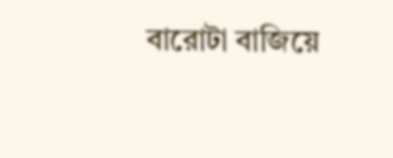বারোটা বাজিয়ে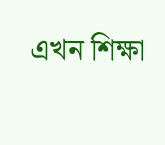এখন শিক্ষা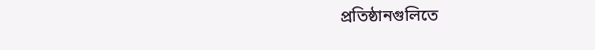প্রতিষ্ঠানগুলিতে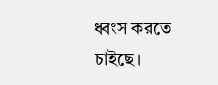ধ্বংস করতে চাইছে।